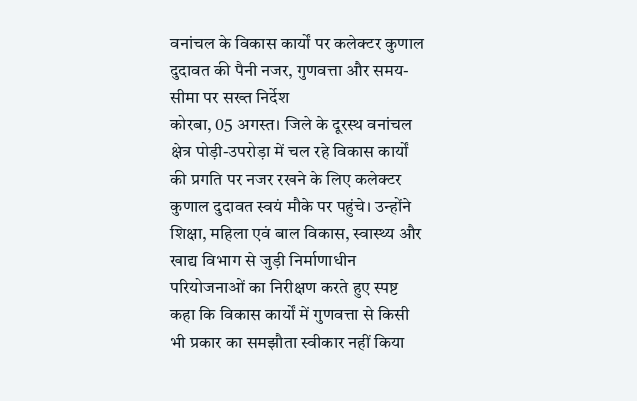वनांचल के विकास कार्यों पर कलेक्टर कुणाल दुदावत की पैनी नजर, गुणवत्ता और समय-सीमा पर सख्त निर्देश
कोरबा, 05 अगस्त। जिले के दूरस्थ वनांचल क्षेत्र पोड़ी-उपरोड़ा में चल रहे विकास कार्यों की प्रगति पर नजर रखने के लिए कलेक्टर कुणाल दुदावत स्वयं मौके पर पहुंचे। उन्होंने शिक्षा, महिला एवं बाल विकास, स्वास्थ्य और खाद्य विभाग से जुड़ी निर्माणाधीन परियोजनाओं का निरीक्षण करते हुए स्पष्ट कहा कि विकास कार्यों में गुणवत्ता से किसी भी प्रकार का समझौता स्वीकार नहीं किया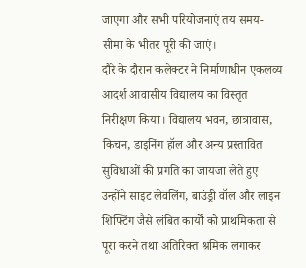जाएगा और सभी परियोजनाएं तय समय-सीमा के भीतर पूरी की जाएं।
दौरे के दौरान कलेक्टर ने निर्माणाधीन एकलव्य आदर्श आवासीय विद्यालय का विस्तृत निरीक्षण किया। विद्यालय भवन, छात्रावास, किचन, डाइनिंग हॉल और अन्य प्रस्तावित सुविधाओं की प्रगति का जायजा लेते हुए उन्होंने साइट लेवलिंग, बाउंड्री वॉल और लाइन शिफ्टिंग जैसे लंबित कार्यों को प्राथमिकता से पूरा करने तथा अतिरिक्त श्रमिक लगाकर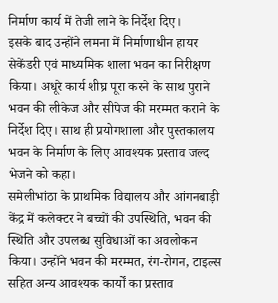निर्माण कार्य में तेजी लाने के निर्देश दिए।
इसके बाद उन्होंने लमना में निर्माणाधीन हायर सेकेंडरी एवं माध्यमिक शाला भवन का निरीक्षण किया। अधूरे कार्य शीघ्र पूरा करने के साथ पुराने भवन की लीकेज और सीपेज की मरम्मत कराने के निर्देश दिए। साथ ही प्रयोगशाला और पुस्तकालय भवन के निर्माण के लिए आवश्यक प्रस्ताव जल्द भेजने को कहा।
समेलीभांठा के प्राथमिक विद्यालय और आंगनबाड़ी केंद्र में कलेक्टर ने बच्चों की उपस्थिति, भवन की स्थिति और उपलब्ध सुविधाओं का अवलोकन किया। उन्होंने भवन की मरम्मत, रंग-रोगन, टाइल्स सहित अन्य आवश्यक कार्यों का प्रस्ताव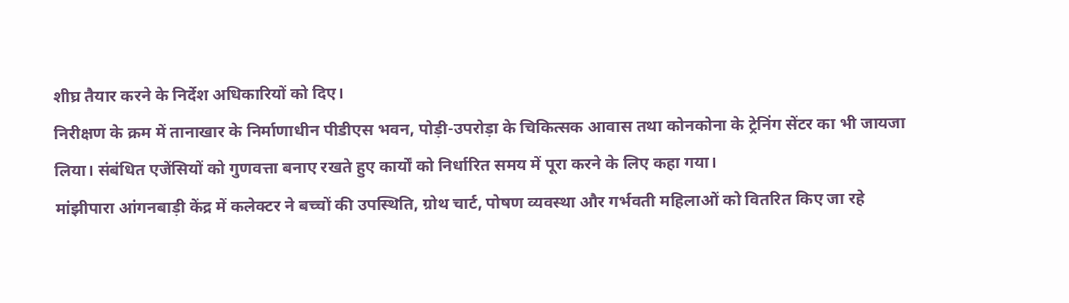शीघ्र तैयार करने के निर्देश अधिकारियों को दिए।
निरीक्षण के क्रम में तानाखार के निर्माणाधीन पीडीएस भवन, पोड़ी-उपरोड़ा के चिकित्सक आवास तथा कोनकोना के ट्रेनिंग सेंटर का भी जायजा लिया। संबंधित एजेंसियों को गुणवत्ता बनाए रखते हुए कार्यों को निर्धारित समय में पूरा करने के लिए कहा गया।
मांझीपारा आंगनबाड़ी केंद्र में कलेक्टर ने बच्चों की उपस्थिति, ग्रोथ चार्ट, पोषण व्यवस्था और गर्भवती महिलाओं को वितरित किए जा रहे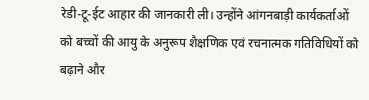रेडी-टू-ईट आहार की जानकारी ली। उन्होंने आंगनबाड़ी कार्यकर्ताओं को बच्चों की आयु के अनुरूप शैक्षणिक एवं रचनात्मक गतिविधियों को बढ़ाने और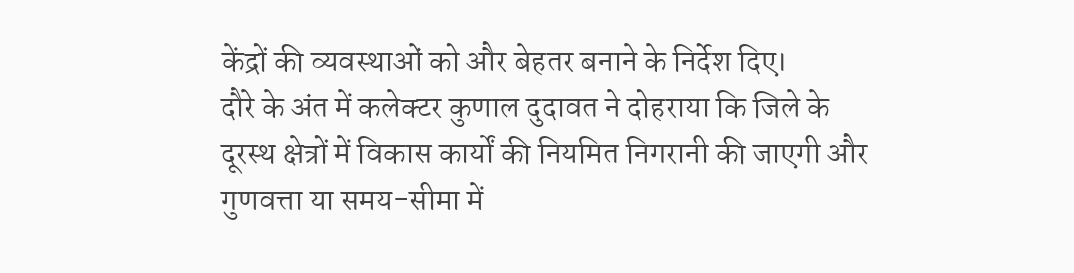केंद्रों की व्यवस्थाओं को और बेहतर बनाने के निर्देश दिए।
दौरे के अंत में कलेक्टर कुणाल दुदावत ने दोहराया कि जिले के दूरस्थ क्षेत्रों में विकास कार्यों की नियमित निगरानी की जाएगी और गुणवत्ता या समय-सीमा में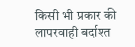किसी भी प्रकार की लापरवाही बर्दाश्त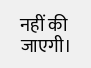नहीं की जाएगी।